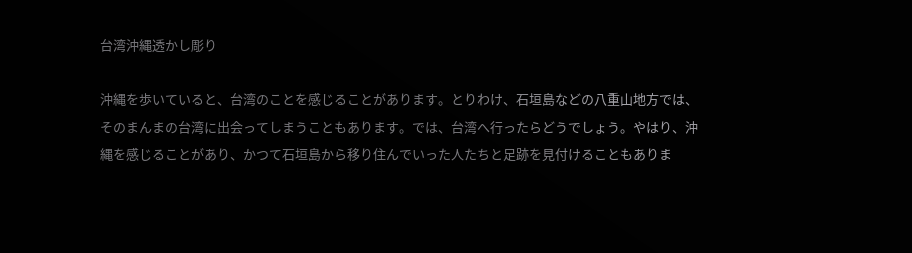台湾沖縄透かし彫り

沖縄を歩いていると、台湾のことを感じることがあります。とりわけ、石垣島などの八重山地方では、そのまんまの台湾に出会ってしまうこともあります。では、台湾へ行ったらどうでしょう。やはり、沖縄を感じることがあり、かつて石垣島から移り住んでいった人たちと足跡を見付けることもありま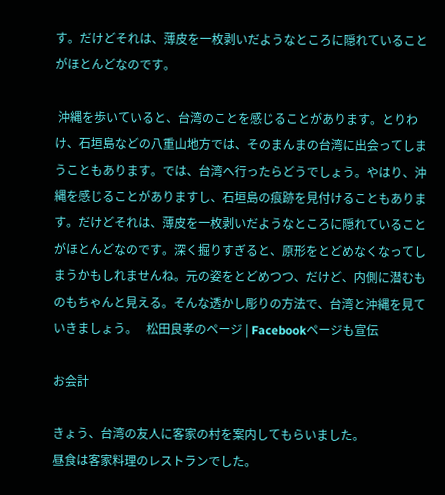す。だけどそれは、薄皮を一枚剥いだようなところに隠れていることがほとんどなのです。

 沖縄を歩いていると、台湾のことを感じることがあります。とりわけ、石垣島などの八重山地方では、そのまんまの台湾に出会ってしまうこともあります。では、台湾へ行ったらどうでしょう。やはり、沖縄を感じることがありますし、石垣島の痕跡を見付けることもあります。だけどそれは、薄皮を一枚剥いだようなところに隠れていることがほとんどなのです。深く掘りすぎると、原形をとどめなくなってしまうかもしれませんね。元の姿をとどめつつ、だけど、内側に潜むものもちゃんと見える。そんな透かし彫りの方法で、台湾と沖縄を見ていきましょう。   松田良孝のページ | Facebookページも宣伝

お会計

きょう、台湾の友人に客家の村を案内してもらいました。
昼食は客家料理のレストランでした。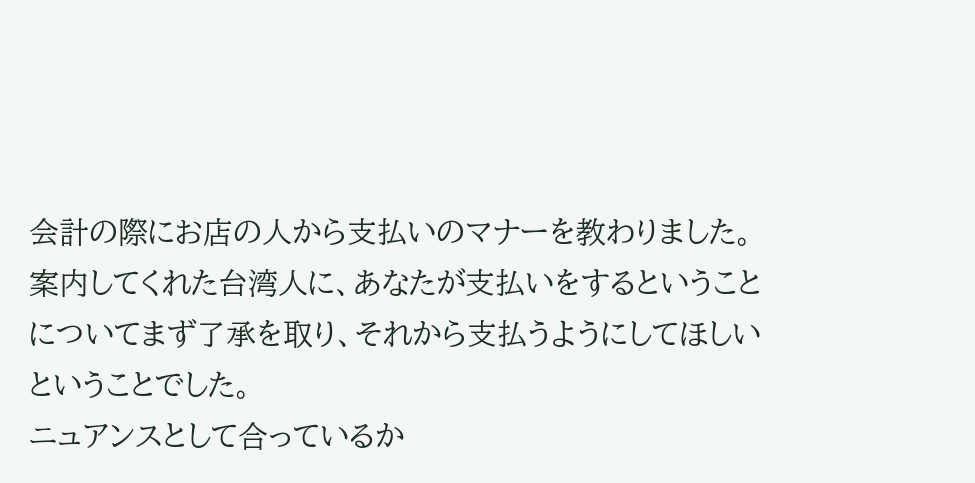会計の際にお店の人から支払いのマナーを教わりました。
案内してくれた台湾人に、あなたが支払いをするということについてまず了承を取り、それから支払うようにしてほしいということでした。
ニュアンスとして合っているか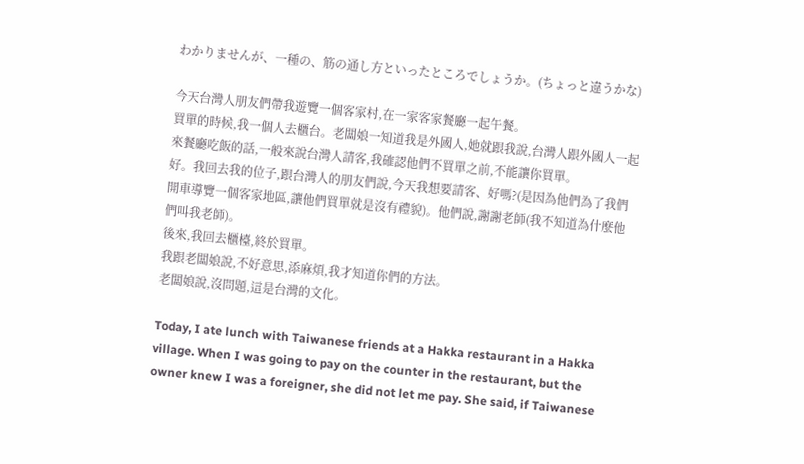わかりませんが、一種の、筋の通し方といったところでしょうか。(ちょっと違うかな)

今天台灣人朋友們帶我遊覽一個客家村,在一家客家餐廳一起午餐。
買單的時候,我一個人去櫃台。老闆娘一知道我是外國人,她就跟我說,台灣人跟外國人一起來餐廳吃飯的話,一般來說台灣人請客,我確認他們不買單之前,不能讓你買單。
好。我回去我的位子,跟台灣人的朋友們說,今天我想要請客、好嗎?(是因為他們為了我們開車導覽一個客家地區,讓他們買單就是沒有禮貌)。他們說,謝謝老師(我不知道為什麼他們叫我老師)。
後來,我回去櫃檯,終於買單。
我跟老闆娘說,不好意思,添麻煩,我才知道你們的方法。
老闆娘說,沒問題,這是台灣的文化。

Today, I ate lunch with Taiwanese friends at a Hakka restaurant in a Hakka village. When I was going to pay on the counter in the restaurant, but the owner knew I was a foreigner, she did not let me pay. She said, if Taiwanese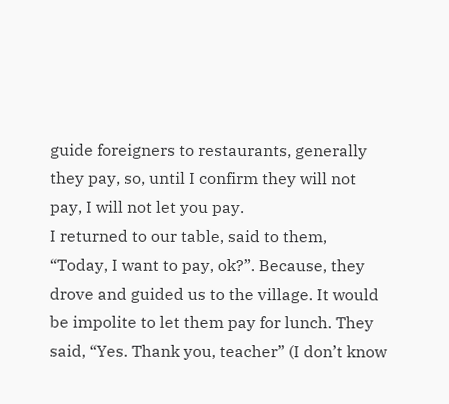guide foreigners to restaurants, generally they pay, so, until I confirm they will not pay, I will not let you pay.
I returned to our table, said to them, “Today, I want to pay, ok?”. Because, they drove and guided us to the village. It would be impolite to let them pay for lunch. They said, “Yes. Thank you, teacher” (I don’t know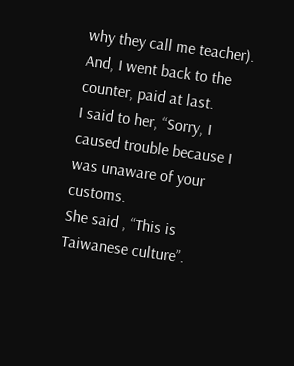why they call me teacher).
And, I went back to the counter, paid at last.
I said to her, “Sorry, I caused trouble because I was unaware of your customs.
She said , “This is Taiwanese culture”.